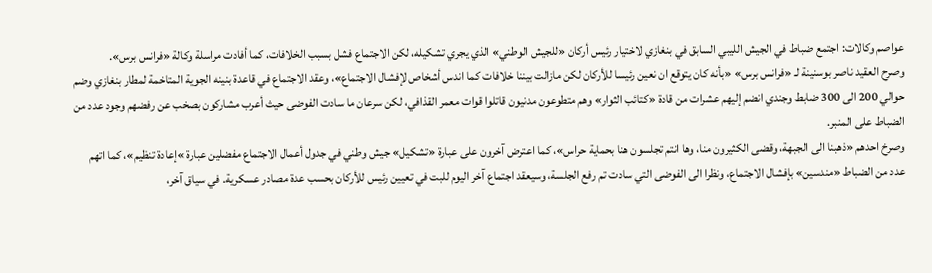عواصم وكالات: اجتمع ضباط في الجيش الليبي السابق في بنغازي لاختيار رئيس أركان «للجيش الوطني» الذي يجري تشكيله، لكن الاجتماع فشل بسبب الخلافات، كما أفادت مراسلة وكالة «فرانس برس».
وصرح العقيد ناصر بوسنينة لـ «فرانس برس» «بأنه كان يتوقع ان نعين رئيسا للأركان لكن مازالت بيننا خلافات كما اندس أشخاص لإفشال الاجتماع»، وعقد الاجتماع في قاعدة بنينه الجوية المتاخمة لمطار بنغازي وضم حوالي 200 الى 300 ضابط وجندي انضم إليهم عشرات من قادة «كتائب الثوار» وهم متطوعون مدنيون قاتلوا قوات معمر القذافي، لكن سرعان ما سادت الفوضى حيث أعرب مشاركون بصخب عن رفضهم وجود عدد من الضباط على المنبر.
وصرخ احدهم «ذهبنا الى الجبهة، وقضى الكثيرون منا، وها انتم تجلسون هنا بحماية حراس»، كما اعترض آخرون على عبارة «تشكيل» جيش وطني في جدول أعمال الاجتماع مفضلين عبارة »إعادة تنظيم»، كما اتهم عدد من الضباط «مندسين» بإفشال الاجتماع، ونظرا الى الفوضى التي سادت تم رفع الجلسة، وسيعقد اجتماع آخر اليوم للبت في تعيين رئيس للأركان بحسب عدة مصادر عسكرية. في سياق آخر،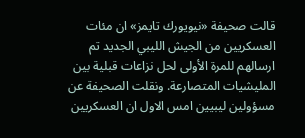قالت صحيفة «نيويورك تايمز» ان مئات العسكريين من الجيش الليبي الجديد تم ارسالهم للمرة الأولى لحل نزاعات قبلية بين المليشيات المتصارعة. ونقلت الصحيفة عن مسؤولين ليبيين امس الاول ان العسكريين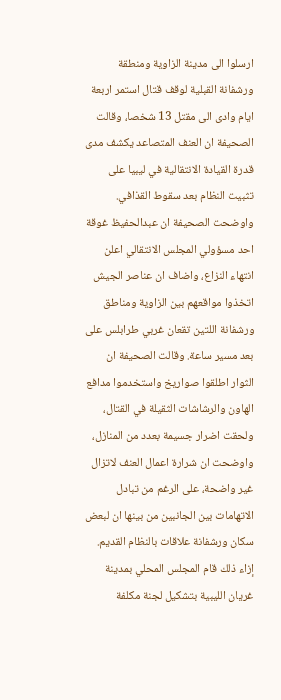ارسلوا الى مدينة الزاوية ومنطقة ورشفانة القبلية لوقف قتال استمر اربعة ايام وادى الى مقتل 13 شخصا، وقالت الصحيفة ان العنف المتصاعد يكشف مدى قدرة القيادة الانتقالية في ليبيا على تثبيت النظام بعد سقوط القذافي. واوضحت الصحيفة ان عبدالحفيظ غوقة احد مسؤولي المجلس الانتقالي اعلن انتهاء النزاع، واضاف ان عناصر الجيش اتخذوا مواقعهم بين الزاوية ومناطق ورشفانة اللتين تقعان غربي طرابلس على بعد مسير ساعة. وقالت الصحيفة ان الثوار اطلقوا صواريخ واستخدموا مدافع الهاون والرشاشات الثقيلة في القتال، ولحقت اضرار جسيمة بعدد من المنازل، واوضحت ان شرارة اعمال العنف لاتزال غير واضحة، على الرغم من تبادل الاتهامات بين الجانبين من بينها ان لبعض سكان ورشفانة علاقات بالنظام القديم. إزاء ذلك قام المجلس المحلي بمدينة غريان الليبية بتشكيل لجنة مكلفة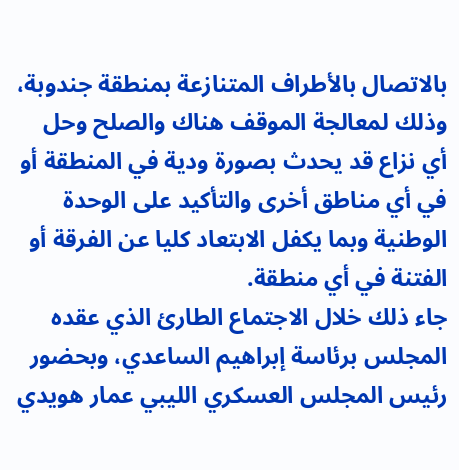بالاتصال بالأطراف المتنازعة بمنطقة جندوبة، وذلك لمعالجة الموقف هناك والصلح وحل أي نزاع قد يحدث بصورة ودية في المنطقة أو في أي مناطق أخرى والتأكيد على الوحدة الوطنية وبما يكفل الابتعاد كليا عن الفرقة أو الفتنة في أي منطقة.
جاء ذلك خلال الاجتماع الطارئ الذي عقده المجلس برئاسة إبراهيم الساعدي، وبحضور رئيس المجلس العسكري الليبي عمار هويدي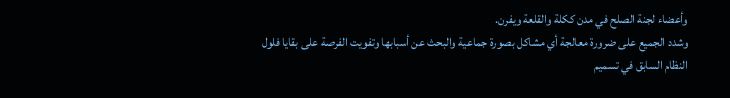وأعضاء لجنة الصلح في مدن ككلة والقلعة ويفرن.
وشدد الجميع على ضرورة معالجة أي مشاكل بصورة جماعية والبحث عن أسبابها وتفويت الفرصة على بقايا فلول النظام السابق في تسميم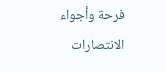فرحة وأجواء الانتصارات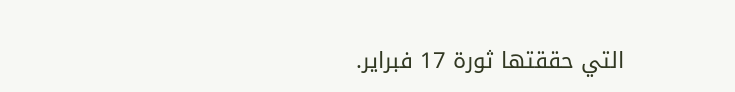التي حققتها ثورة 17 فبراير.